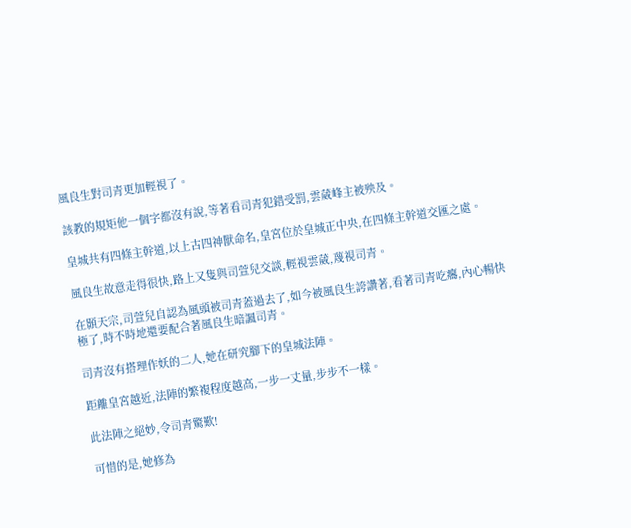風良生對司青更加輕視了。

該教的規矩他一個字都沒有說,等著看司青犯錯受罰,雲葳峰主被殃及。

皇城共有四條主幹道,以上古四神獸命名,皇宮位於皇城正中央,在四條主幹道交匯之處。

風良生故意走得很快,路上又隻與司萱兒交談,輕視雲葳,蔑視司青。

在顥天宗,司萱兒自認為風頭被司青蓋過去了,如今被風良生誇讚著,看著司青吃癟,內心暢快極了,時不時地還要配合著風良生暗諷司青。

司青沒有搭理作妖的二人,她在研究腳下的皇城法陣。

距離皇宮越近,法陣的繁複程度越高,一步一丈量,步步不一樣。

此法陣之絕妙,令司青驚歎!

可惜的是,她修為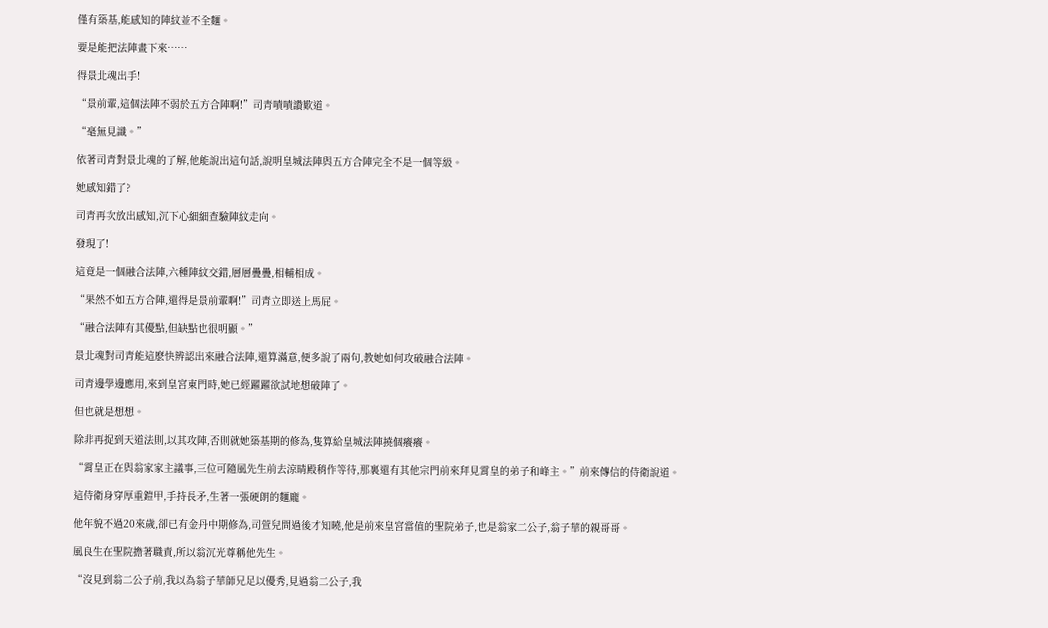僅有築基,能感知的陣紋並不全麵。

要是能把法陣畫下來……

得景北魂出手!

“景前輩,這個法陣不弱於五方合陣啊!”司青嘖嘖讚歎道。

“毫無見識。”

依著司青對景北魂的了解,他能說出這句話,說明皇城法陣與五方合陣完全不是一個等級。

她感知錯了?

司青再次放出感知,沉下心細細查驗陣紋走向。

發現了!

這竟是一個融合法陣,六種陣紋交錯,層層疊疊,相輔相成。

“果然不如五方合陣,還得是景前輩啊!”司青立即送上馬屁。

“融合法陣有其優點,但缺點也很明顯。”

景北魂對司青能這麽快辨認出來融合法陣,還算滿意,便多說了兩句,教她如何攻破融合法陣。

司青邊學邊應用,來到皇宮東門時,她已經躍躍欲試地想破陣了。

但也就是想想。

除非再捉到天道法則,以其攻陣,否則就她築基期的修為,隻算給皇城法陣撓個癢癢。

“霄皇正在與翁家家主議事,三位可隨風先生前去涼晴殿稍作等待,那裏還有其他宗門前來拜見霄皇的弟子和峰主。”前來傳信的侍衛說道。

這侍衛身穿厚重鎧甲,手持長矛,生著一張硬朗的麵龐。

他年貌不過20來歲,卻已有金丹中期修為,司萱兒問過後才知曉,他是前來皇宮當值的聖院弟子,也是翁家二公子,翁子華的親哥哥。

風良生在聖院擔著職責,所以翁沉光尊稱他先生。

“沒見到翁二公子前,我以為翁子華師兄足以優秀,見過翁二公子,我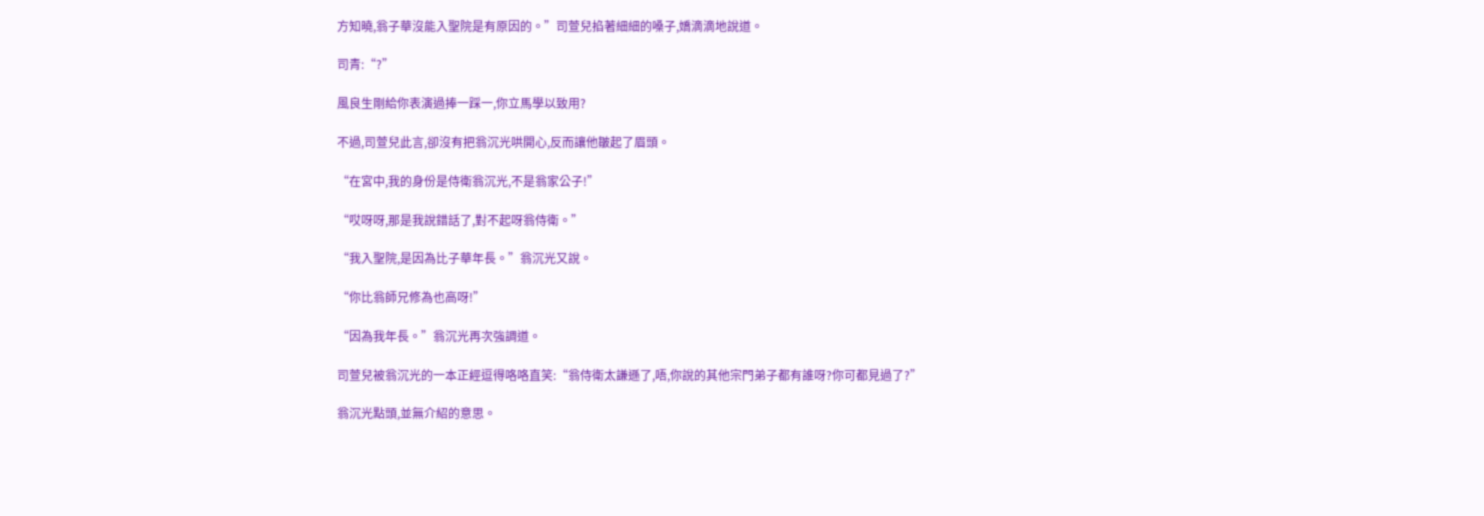方知曉,翁子華沒能入聖院是有原因的。”司萱兒掐著細細的嗓子,嬌滴滴地說道。

司青:“?”

風良生剛給你表演過捧一踩一,你立馬學以致用?

不過,司萱兒此言,卻沒有把翁沉光哄開心,反而讓他皺起了眉頭。

“在宮中,我的身份是侍衛翁沉光,不是翁家公子!”

“哎呀呀,那是我說錯話了,對不起呀翁侍衛。”

“我入聖院,是因為比子華年長。”翁沉光又說。

“你比翁師兄修為也高呀!”

“因為我年長。”翁沉光再次強調道。

司萱兒被翁沉光的一本正經逗得咯咯直笑:“翁侍衛太謙遜了,唔,你說的其他宗門弟子都有誰呀?你可都見過了?”

翁沉光點頭,並無介紹的意思。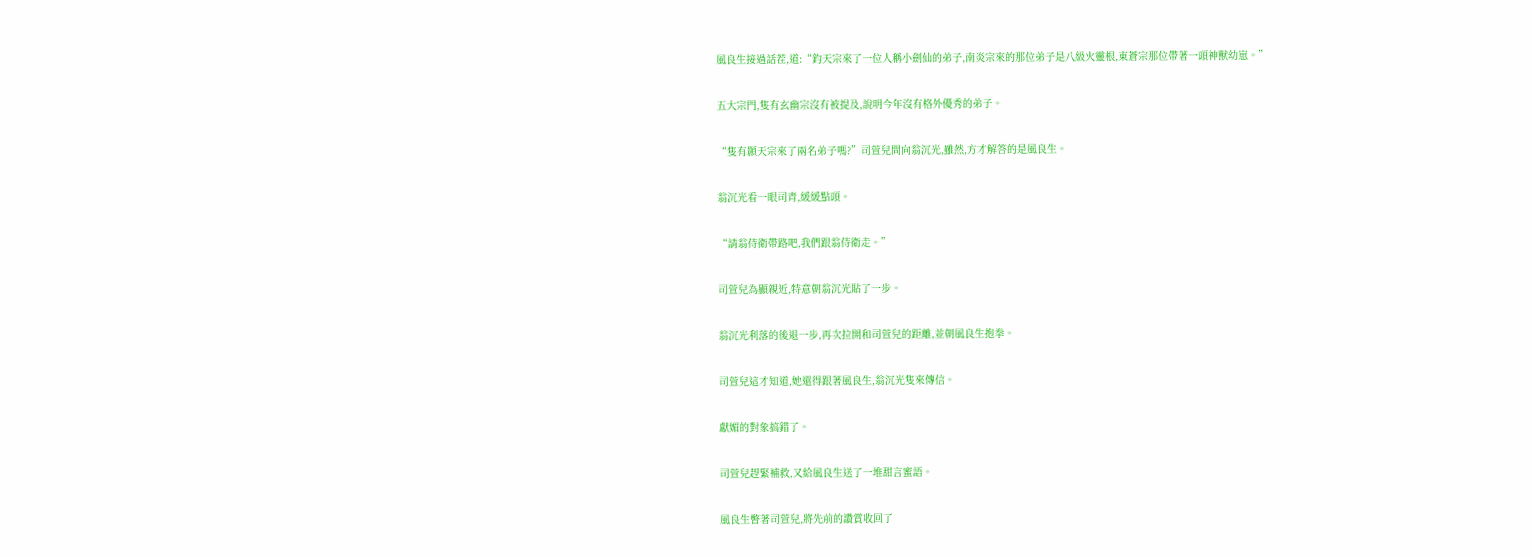風良生接過話茬,道:“鈞天宗來了一位人稱小劍仙的弟子,南炎宗來的那位弟子是八級火靈根,東蒼宗那位帶著一頭神獸幼崽。”

五大宗門,隻有玄幽宗沒有被提及,說明今年沒有格外優秀的弟子。

“隻有顥天宗來了兩名弟子嗎?”司萱兒問向翁沉光,雖然,方才解答的是風良生。

翁沉光看一眼司青,緩緩點頭。

“請翁侍衛帶路吧,我們跟翁侍衛走。”

司萱兒為顯親近,特意朝翁沉光貼了一步。

翁沉光利落的後退一步,再次拉開和司萱兒的距離,並朝風良生抱拳。

司萱兒這才知道,她還得跟著風良生,翁沉光隻來傳信。

獻媚的對象搞錯了。

司萱兒趕緊補救,又給風良生送了一堆甜言蜜語。

風良生瞥著司萱兒,將先前的讚賞收回了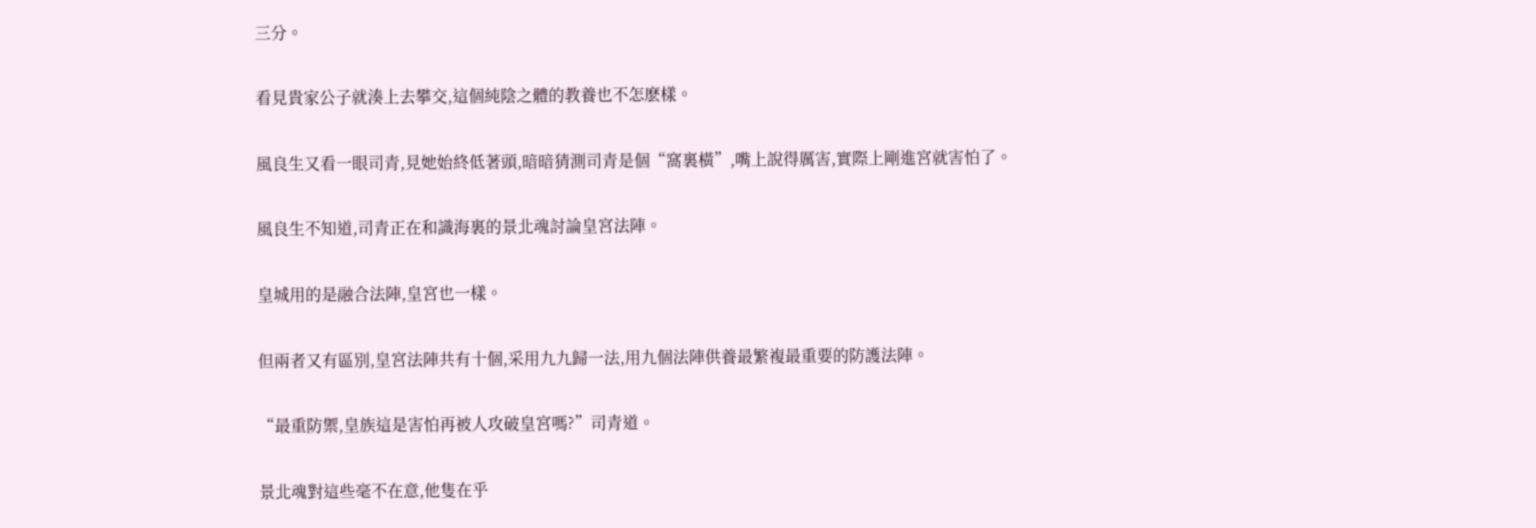三分。

看見貴家公子就湊上去攀交,這個純陰之體的教養也不怎麽樣。

風良生又看一眼司青,見她始終低著頭,暗暗猜測司青是個“窩裏橫”,嘴上說得厲害,實際上剛進宮就害怕了。

風良生不知道,司青正在和識海裏的景北魂討論皇宮法陣。

皇城用的是融合法陣,皇宮也一樣。

但兩者又有區別,皇宮法陣共有十個,采用九九歸一法,用九個法陣供養最繁複最重要的防護法陣。

“最重防禦,皇族這是害怕再被人攻破皇宮嗎?”司青道。

景北魂對這些毫不在意,他隻在乎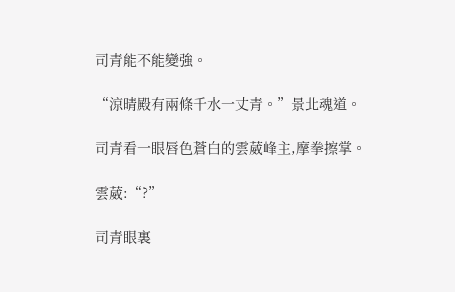司青能不能變強。

“涼晴殿有兩條千水一丈青。”景北魂道。

司青看一眼唇色蒼白的雲葳峰主,摩拳擦掌。

雲葳:“?”

司青眼裏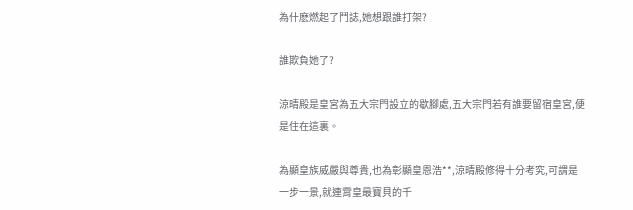為什麽燃起了鬥誌,她想跟誰打架?

誰欺負她了?

涼晴殿是皇宮為五大宗門設立的歇腳處,五大宗門若有誰要留宿皇宮,便是住在這裏。

為顯皇族威嚴與尊貴,也為彰顯皇恩浩**,涼晴殿修得十分考究,可謂是一步一景,就連霄皇最寶貝的千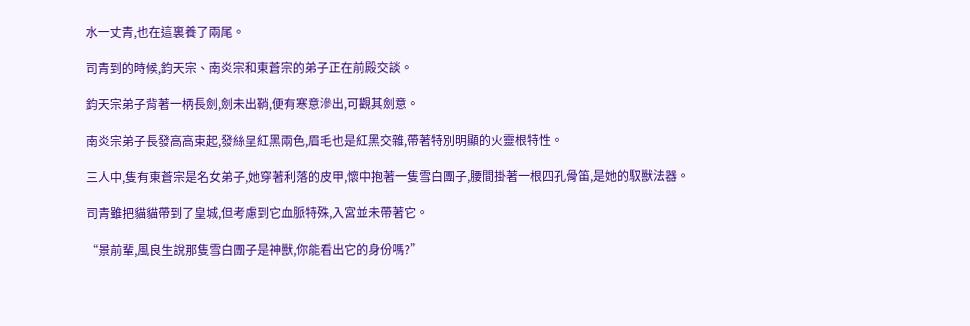水一丈青,也在這裏養了兩尾。

司青到的時候,鈞天宗、南炎宗和東蒼宗的弟子正在前殿交談。

鈞天宗弟子背著一柄長劍,劍未出鞘,便有寒意滲出,可觀其劍意。

南炎宗弟子長發高高束起,發絲呈紅黑兩色,眉毛也是紅黑交雜,帶著特別明顯的火靈根特性。

三人中,隻有東蒼宗是名女弟子,她穿著利落的皮甲,懷中抱著一隻雪白團子,腰間掛著一根四孔骨笛,是她的馭獸法器。

司青雖把貓貓帶到了皇城,但考慮到它血脈特殊,入宮並未帶著它。

“景前輩,風良生說那隻雪白團子是神獸,你能看出它的身份嗎?”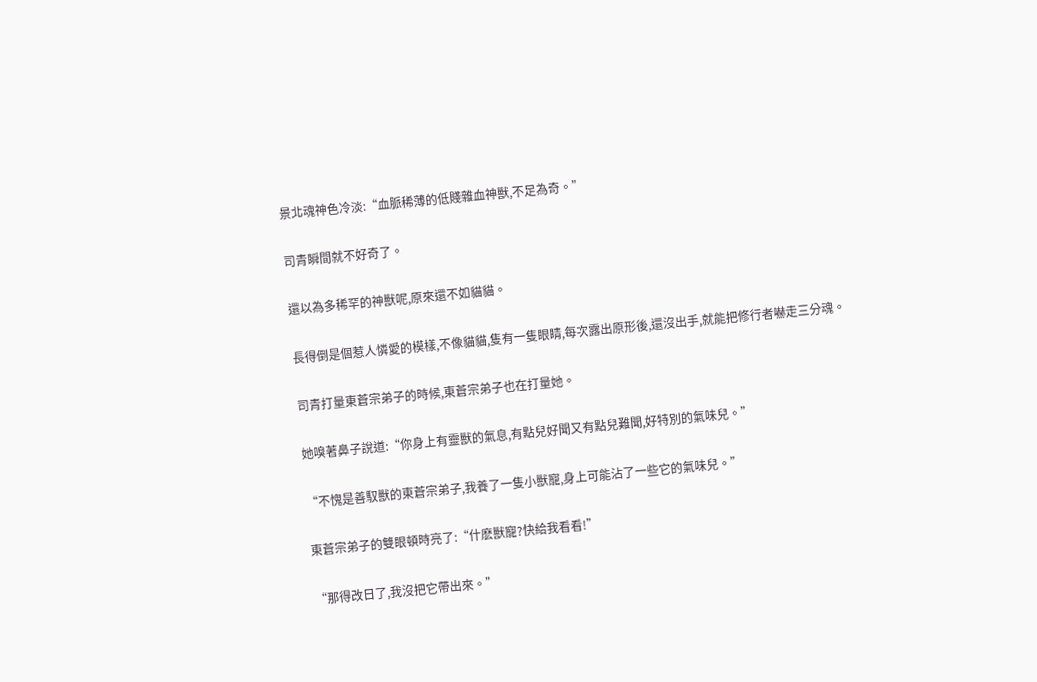景北魂神色冷淡:“血脈稀薄的低賤雜血神獸,不足為奇。”

司青瞬間就不好奇了。

還以為多稀罕的神獸呢,原來還不如貓貓。

長得倒是個惹人憐愛的模樣,不像貓貓,隻有一隻眼睛,每次露出原形後,還沒出手,就能把修行者嚇走三分魂。

司青打量東蒼宗弟子的時候,東蒼宗弟子也在打量她。

她嗅著鼻子說道:“你身上有靈獸的氣息,有點兒好聞又有點兒難聞,好特別的氣味兒。”

“不愧是善馭獸的東蒼宗弟子,我養了一隻小獸寵,身上可能沾了一些它的氣味兒。”

東蒼宗弟子的雙眼頓時亮了:“什麽獸寵?快給我看看!”

“那得改日了,我沒把它帶出來。”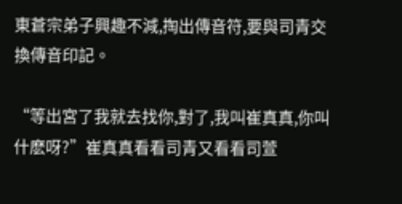東蒼宗弟子興趣不減,掏出傳音符,要與司青交換傳音印記。

“等出宮了我就去找你,對了,我叫崔真真,你叫什麽呀?”崔真真看看司青又看看司萱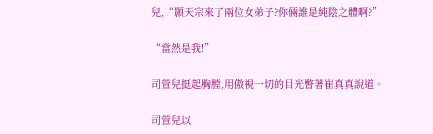兒,“顥天宗來了兩位女弟子?你倆誰是純陰之體啊?”

“當然是我!”

司萱兒挺起胸膛,用傲視一切的目光瞥著崔真真說道。

司萱兒以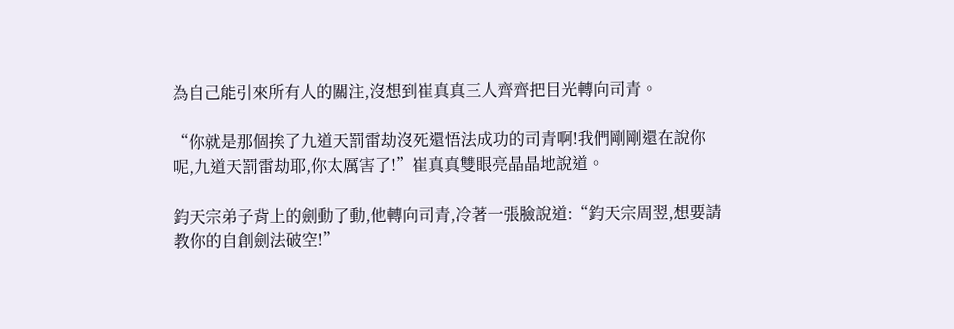為自己能引來所有人的關注,沒想到崔真真三人齊齊把目光轉向司青。

“你就是那個挨了九道天罰雷劫沒死還悟法成功的司青啊!我們剛剛還在說你呢,九道天罰雷劫耶,你太厲害了!”崔真真雙眼亮晶晶地說道。

鈞天宗弟子背上的劍動了動,他轉向司青,冷著一張臉說道:“鈞天宗周翌,想要請教你的自創劍法破空!”